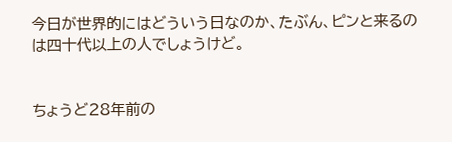今日が世界的にはどういう日なのか、たぶん、ピンと来るのは四十代以上の人でしょうけど。


ちょうど28年前の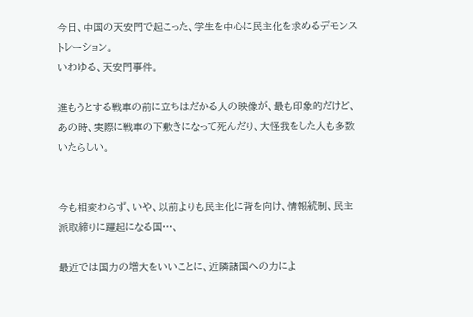今日、中国の天安門で起こった、学生を中心に民主化を求めるデモンストレーション。
いわゆる、天安門事件。

進もうとする戦車の前に立ちはだかる人の映像が、最も印象的だけど、あの時、実際に戦車の下敷きになって死んだり、大怪我をした人も多数いたらしい。


今も相変わらず、いや、以前よりも民主化に背を向け、情報統制、民主派取締りに躍起になる国…、

最近では国力の増大をいいことに、近隣諸国への力によ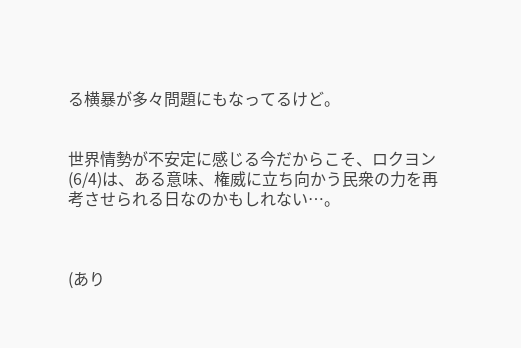る横暴が多々問題にもなってるけど。


世界情勢が不安定に感じる今だからこそ、ロクヨン(6/4)は、ある意味、権威に立ち向かう民衆の力を再考させられる日なのかもしれない…。



(あり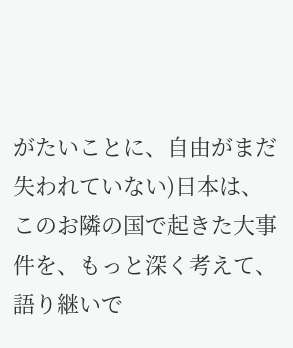がたいことに、自由がまだ失われていない)日本は、このお隣の国で起きた大事件を、もっと深く考えて、語り継いで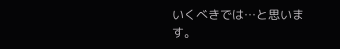いくべきでは…と思います。